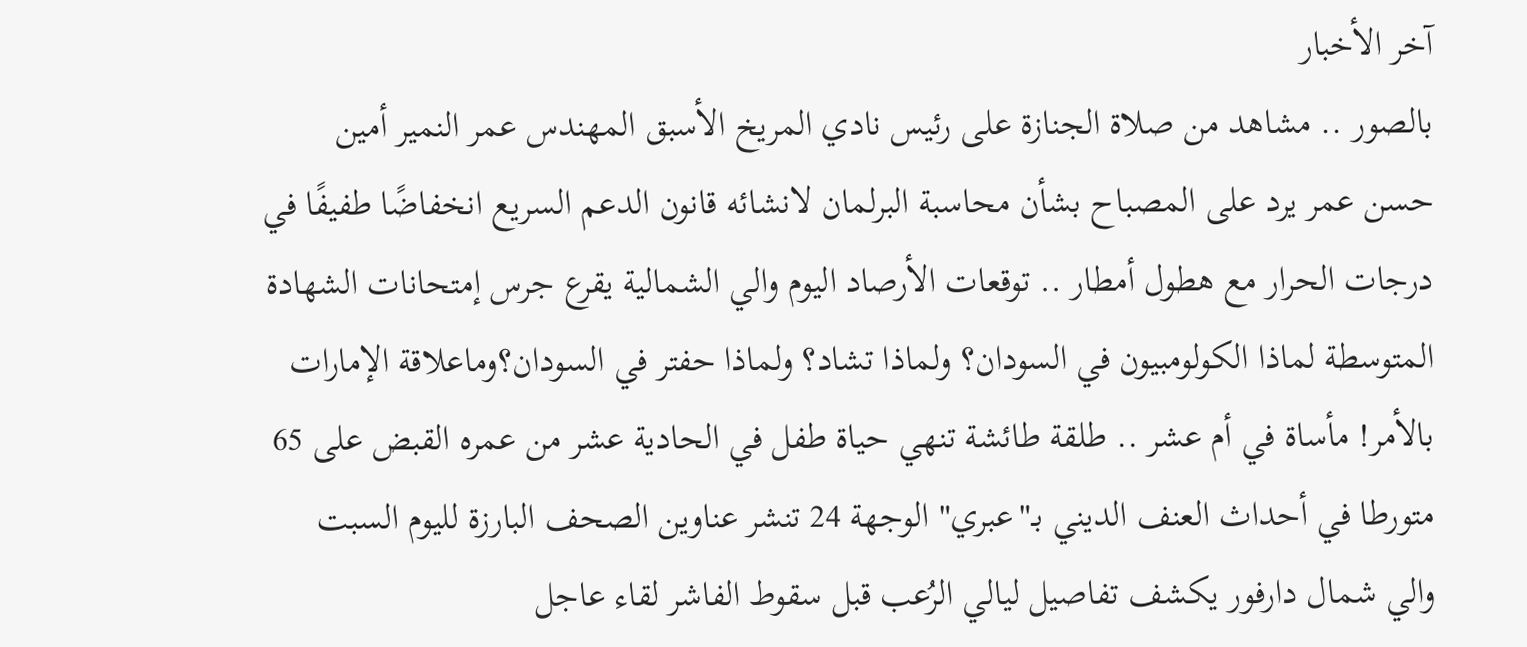آخر الأخبار
بالصور .. مشاهد من صلاة الجنازة على رئيس نادي المريخ الأسبق المهندس عمر النمير أمين حسن عمر يرد على المصباح بشأن محاسبة البرلمان لانشائه قانون الدعم السريع انخفاضًا طفيفًا في درجات الحرار مع هطول أمطار .. توقعات الأرصاد اليوم والي الشمالية يقرع جرس إمتحانات الشهادة المتوسطة لماذا الكولومبيون في السودان؟ ولماذا تشاد؟ ولماذا حفتر في السودان؟وماعلاقة الإمارات بالأمر! مأساة في أم عشر .. طلقة طائشة تنهي حياة طفل في الحادية عشر من عمره القبض على 65 متورطا في أحداث العنف الديني بـ"عبري" الوجهة 24 تنشر عناوين الصحف البارزة لليوم السبت والي شمال دارفور يكشف تفاصيل ليالي الرُعب قبل سقوط الفاشر لقاء عاجل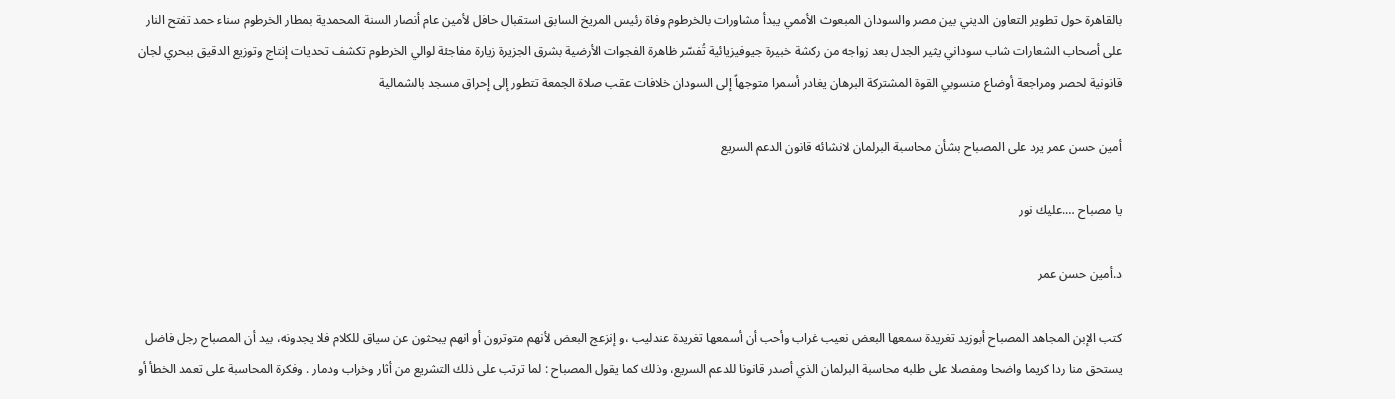بالقاهرة حول تطوير التعاون الديني بين مصر والسودان المبعوث الأممي يبدأ مشاورات بالخرطوم وفاة رئيس المريخ السابق استقبال حافل لأمين عام أنصار السنة المحمدية بمطار الخرطوم سناء حمد تفتح النار على أصحاب الشعارات شاب سوداني يثير الجدل بعد زواجه من ركشة خبيرة جيوفيزيائية تُفسّر ظاهرة الفجوات الأرضية بشرق الجزيرة زيارة مفاجئة لوالي الخرطوم تكشف تحديات إنتاج وتوزيع الدقيق ببحري لجان قانونية لحصر ومراجعة أوضاع منسوبي القوة المشتركة البرهان يغادر أسمرا متوجهاً إلى السودان خلافات عقب صلاة الجمعة تتطور إلى إحراق مسجد بالشمالية

أمين حسن عمر يرد على المصباح بشأن محاسبة البرلمان لانشائه قانون الدعم السريع

يا مصباح ….عليك نور

د.أمين حسن عمر

كتب الإبن المجاهد المصباح أبوزيد تغريدة سمعها البعض نعيب غراب وأحب أن أسمعها تغريدة عندليب ،و إنزعج البعض لأنهم متوترون أو انهم يبحثون عن سياق للكلام فلا يجدونه، بيد أن المصباح رجل فاضل يستحق منا ردا كريما واضحا ومفصلا على طلبه محاسبة البرلمان الذي أصدر قانونا للدعم السريع، وذلك كما يقول المصباح : لما ترتب على ذلك التشريع من أثار وخراب ودمار . وفكرة المحاسبة على تعمد الخطأ أو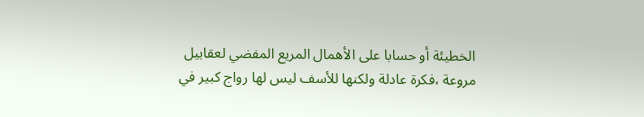الخطيئة أو حسابا على الأهمال المريع المفضي لعقابيل مروعة ،فكرة عادلة ولكنها للأسف ليس لها رواج كبير في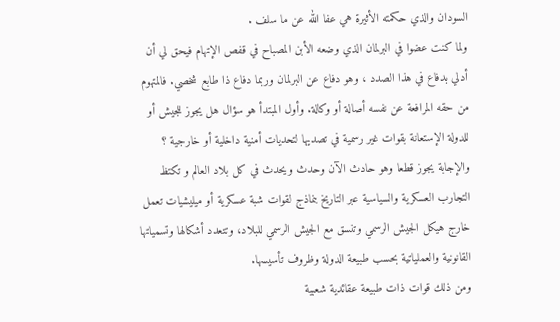السودان والذي حكمته الأثيرة هي عفا الله عن ما سلف .
ولما كنت عضوا في البرلمان الذي وضعه الأبن المصباح في قفص الإتهام فيحق لي أن أدلي بدفاع في هذا الصدد ، وهو دفاع عن البرلمان وربما دفاع ذا طابع شخصي. فالمتهوم من حقه المرافعة عن نفسه أصالة أو وكالة. وأول المبتدأ هو سؤال هل يجوز للجيش أو للدولة الإستعانة بقوات غير رسمية في تصديها لتحديات أمنية داخلية أو خارجية ؟
والإجابة يجوز قطعا وهو حادث الآن وحدث ويحدث في كل بلاد العالم و تكتظ التجارب العسكرية والسياسية عبر التاريخ بنماذج لقوات شبة عسكرية أو ميليشيات تعمل خارج هيكل الجيش الرسمي وتنسق مع الجيش الرسمي للبلاد، وتتعدد أشكالها وتسمياتها القانونية والعملياتية بحسب طبيعة الدولة وظروف تأسيسها.
ومن ذلك قوات ذات طبيعة عقائدية شعبية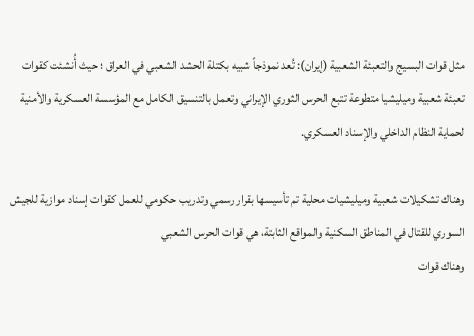مثل قوات البسيج والتعبئة الشعبية (إيران): تُعد نموذجاً شبيه بكتلة الحشد الشعبي في العراق ؛ حيث أُنشئت كقوات تعبئة شعبية وميليشيا متطوعة تتبع الحرس الثوري الإيراني وتعمل بالتنسيق الكامل مع المؤسسة العسكرية والأمنية لحماية النظام الداخلي والإسناد العسكري.

وهناك تشكيلات شعبية وميليشيات محلية تم تأسيسها بقرار رسمي وتدريب حكومي للعمل كقوات إسناد موازية للجيش السوري للقتال في المناطق السكنية والمواقع الثابتة، هي قوات الحرس الشعبي
وهناك قوات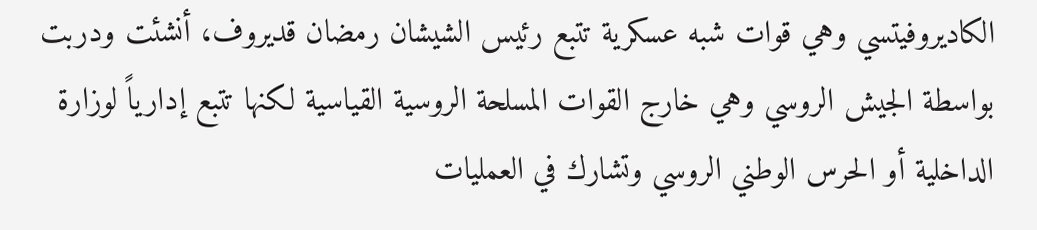الكاديروفيتسي وهي قوات شبه عسكرية تتبع رئيس الشيشان رمضان قديروف، أنشئت ودربت بواسطة الجيش الروسي وهي خارج القوات المسلحة الروسية القياسية لكنها تتبع إدارياً لوزارة الداخلية أو الحرس الوطني الروسي وتشارك في العمليات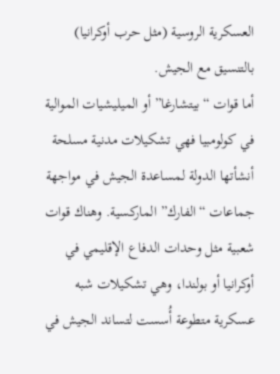العسكرية الروسية (مثل حرب أوكرانيا) بالتنسيق مع الجيش.
أما قوات “بيتشارغا” أو الميليشيات الموالية في كولومبيا فهي تشكيلات مدنية مسلحة أنشأتها الدولة لمساعدة الجيش في مواجهة جماعات “الفارك” الماركسية. وهناك قوات شعبية مثل وحدات الدفاع الإقليمي في أوكرانيا أو بولندا، وهي تشكيلات شبه عسكرية متطوعة أُسست لتساند الجيش في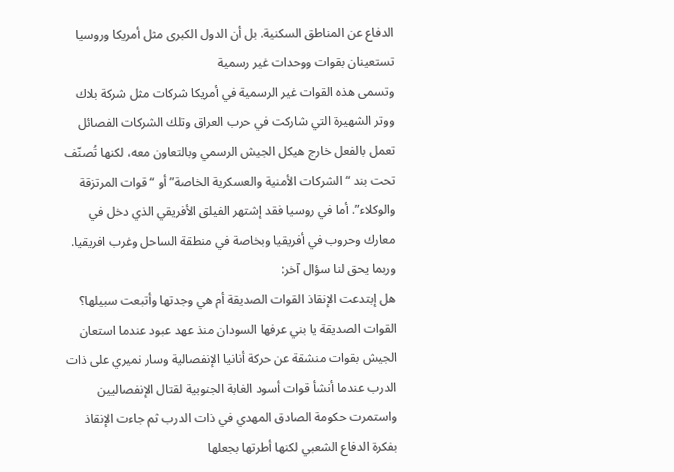الدفاع عن المناطق السكنية. بل أن الدول الكبرى مثل أمريكا وروسيا تستعينان بقوات ووحدات غير رسمية
وتسمى هذه القوات غير الرسمية في أمريكا شركات مثل شركة بلاك ووتر الشهيرة التي شاركت في حرب العراق وتلك الشركات الفصائل تعمل بالفعل خارج هيكل الجيش الرسمي وبالتعاون معه، لكنها تُصنّف تحت بند “الشركات الأمنية والعسكرية الخاصة” أو “قوات المرتزقة والوكلاء”. أما في روسيا فقد إشتهر الفيلق الأفريقي الذي دخل في معارك وحروب في أفريقيا وبخاصة في منطقة الساحل وغرب افريقيا.
وربما يحق لنا سؤال آخر:
هل إبتدعت الإنقاذ القوات الصديقة أم هي وجدتها وأتبعت سبيلها؟
القوات الصديقة يا بني عرفها السودان منذ عهد عبود عندما استعان الجيش بقوات منشقة عن حركة أنانيا الإنفصالية وسار نميري على ذات الدرب عندما أنشأ قوات أسود الغابة الجنوبية لقتال الإنفصاليين واستمرت حكومة الصادق المهدي في ذات الدرب ثم جاءت الإنقاذ بفكرة الدفاع الشعبي لكنها أطرتها بجعلها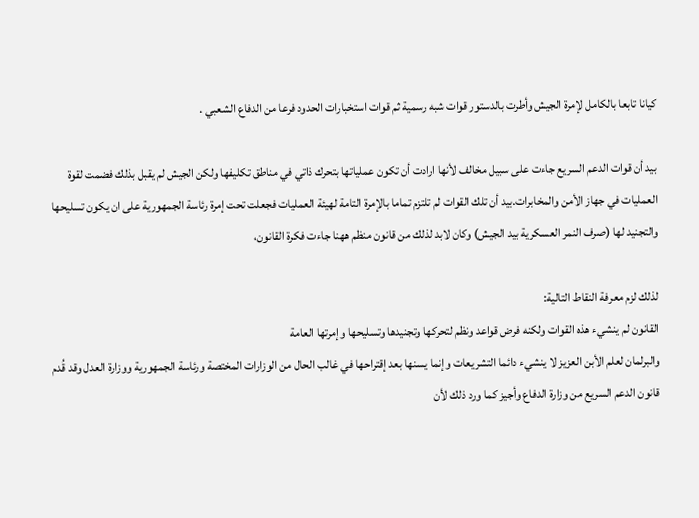كيانا تابعا بالكامل لإمرة الجيش وأطرت بالدستور قوات شبه رسمية ثم قوات استخبارات الحدود فرعا من الدفاع الشعبي .

بيد أن قوات الدعم السريع جاءت على سبيل مخالف لأنها ارادت أن تكون عملياتها بتحرك ذاتي في مناطق تكليفها ولكن الجيش لم يقبل بذلك فضمت لقوة العمليات في جهاز الأمن والمخابرات.بيد أن تلك القوات لم تلتزم تماما بالإمرة التامة لهيئة العمليات فجعلت تحت إمرة رئاسة الجمهورية على ان يكون تسليحها والتجنيد لها (صرف النمر العسكرية بيد الجيش) وكان لابد لذلك من قانون منظم ههنا جاءت فكرة القانون،

لذلك لزم معرفة النقاط التالية:
القانون لم ينشيء هذه القوات ولكنه فرض قواعد ونظم لتحركها وتجنيدها وتسليحها وإمرتها العامة
والبرلمان لعلم الأبن العزيز لا ينشيء دائما التشريعات وإنما يسنها بعد إقتراحها في غالب الحال من الوزارات المختصة ورئاسة الجمهورية ووزارة العدل وقد قُدم قانون الدعم السريع من وزارة الدفاع وأجيز كما ورد ذلك لأن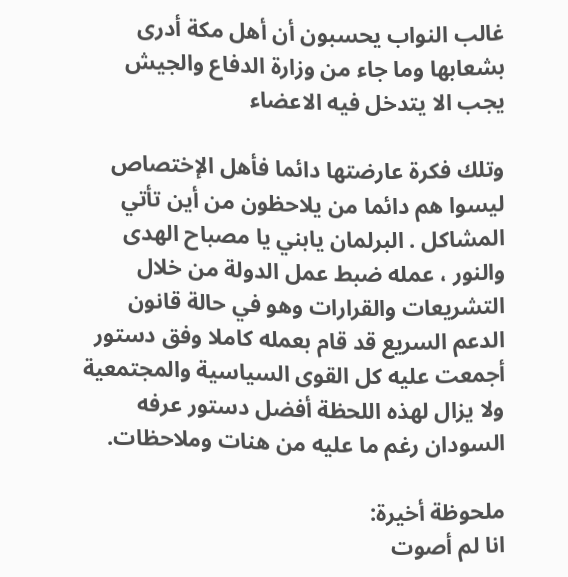غالب النواب يحسبون أن أهل مكة أدرى بشعابها وما جاء من وزارة الدفاع والجيش يجب الا يتدخل فيه الاعضاء

وتلك فكرة عارضتها دائما فأهل الإختصاص ليسوا هم دائما من يلاحظون من أين تأتي المشاكل . البرلمان يابني يا مصباح الهدى والنور ، عمله ضبط عمل الدولة من خلال التشريعات والقرارات وهو في حالة قانون الدعم السريع قد قام بعمله كاملا وفق دستور أجمعت عليه كل القوى السياسية والمجتمعية ولا يزال لهذه اللحظة أفضل دستور عرفه السودان رغم ما عليه من هنات وملاحظات.

ملحوظة أخيرة:
انا لم أصوت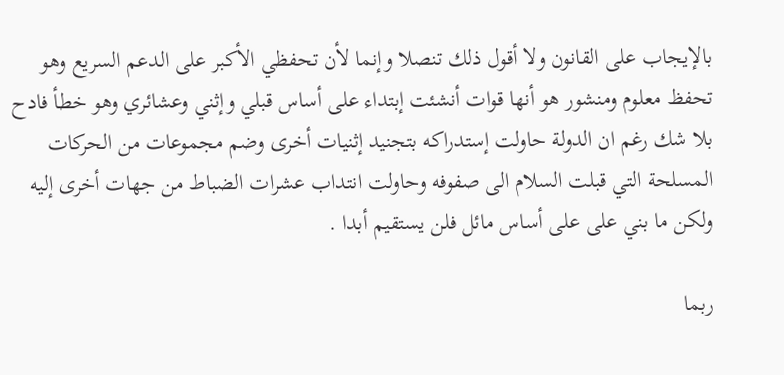بالإيجاب على القانون ولا أقول ذلك تنصلا وإنما لأن تحفظي الأكبر على الدعم السريع وهو تحفظ معلوم ومنشور هو أنها قوات أنشئت إبتداء على أساس قبلي وإثني وعشائري وهو خطأ فادح بلا شك رغم ان الدولة حاولت إستدراكه بتجنيد إثنيات أخرى وضم مجموعات من الحركات المسلحة التي قبلت السلام الى صفوفه وحاولت انتداب عشرات الضباط من جهات أخرى إليه ولكن ما بني على على أساس مائل فلن يستقيم أبدا .

ربما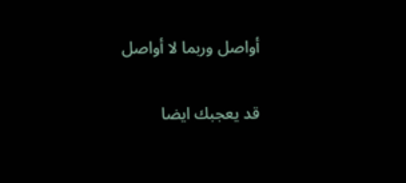أواصل وربما لا أواصل

قد يعجبك ايضا